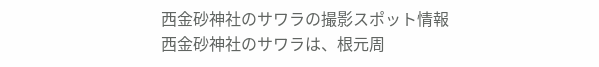西金砂神社のサワラの撮影スポット情報
西金砂神社のサワラは、根元周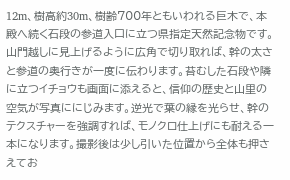12m、樹高約30m、樹齢700年ともいわれる巨木で、本殿へ続く石段の参道入口に立つ県指定天然記念物です。山門越しに見上げるように広角で切り取れば、幹の太さと参道の奥行きが一度に伝わります。苔むした石段や隣に立つイチョウも画面に添えると、信仰の歴史と山里の空気が写真ににじみます。逆光で葉の縁を光らせ、幹のテクスチャーを強調すれば、モノクロ仕上げにも耐える一本になります。撮影後は少し引いた位置から全体も押さえてお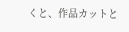くと、作品カットと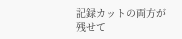記録カットの両方が残せて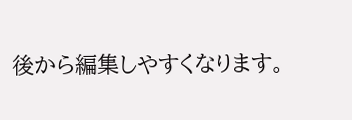後から編集しやすくなります。